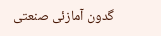گدون آمازئی صنعتی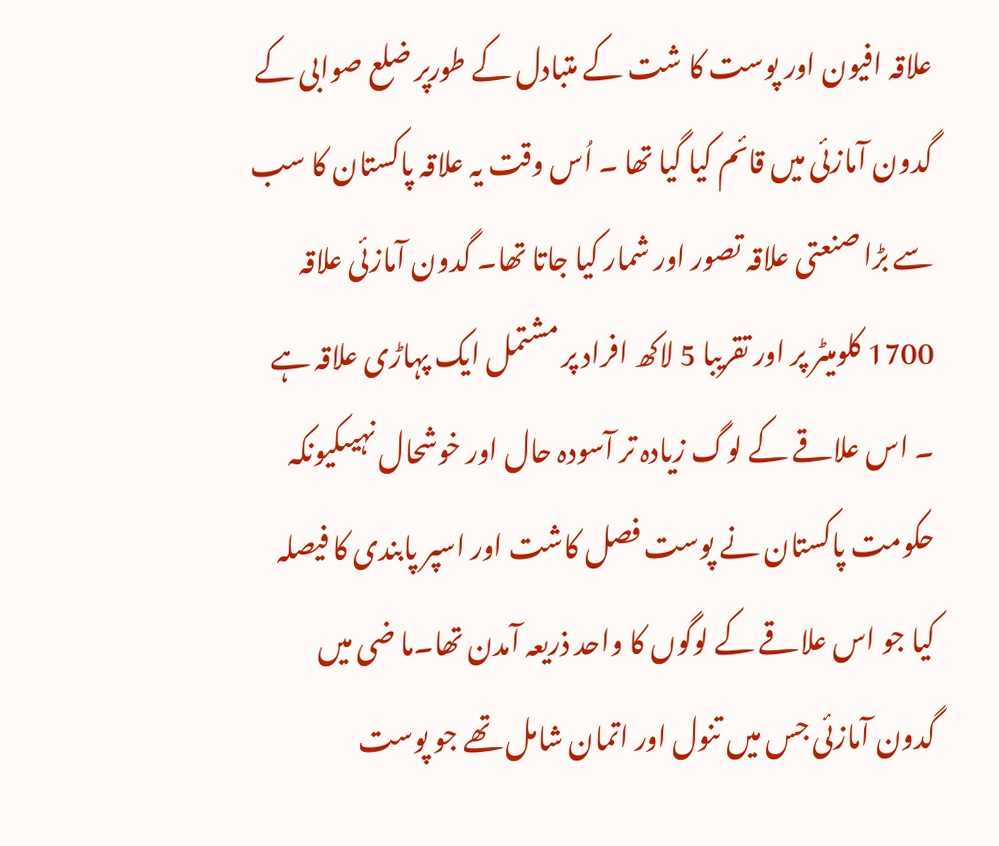علاقہ افیون اور پوست کا شت کے متبادل کے طورپر ضلع صوابی کے گدون آمازئی میں قائم کیا گیا تھا ۔ اُس وقت یہ علاقہ پاکستان کا سب سے بڑا صنعتی علاقہ تصور اور شمار کیا جاتا تھا۔ گدون آمازئی علاقہ 1700 کلومیٹر پر اور تقریبا 5 لاکھ افراد پر مشتمل ایک پہاڑی علاقہ ہے ۔ اس علاقے کے لوگ زیادہ تر آسودہ حال اور خوشحال نہیںکیونکہ حکومت پاکستان نے پوست فصل کاشت اور اسپر پابندی کا فیصلہ کیا جو اس علاقے کے لوگوں کا واحد ذریعہ آمدن تھا۔ما ضی میں گدون آمازئی جس میں تنول اور اتمان شامل تھے جو پوست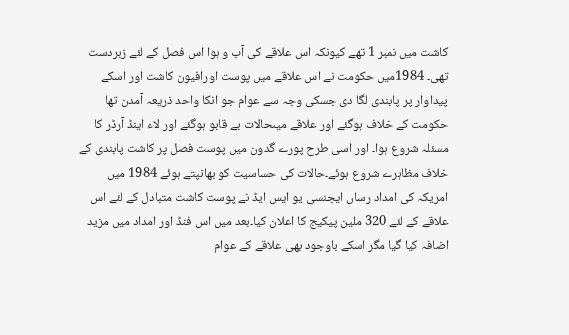کاشت میں نمبر 1 تھے کیونکہ اس علاقے کی آب و ہوا اس فصل کے لئے زبردست تھی۔ 1984میں حکومت نے اس علاقے میں پوست اورافیون کاشت اور اسکے پیداوار پر پابندی لگا دی جسکی وجہ سے عوام جو انکا واحد ذریعہ آمدن تھا حکومت کے خلاف ہوگئے اور علاقے میںحالات بے قابو ہوگئے اور لاء اینڈ آرڈر کا مسئلہ شروع ہوا۔ اور اسی طرح پورے گدون میں پوست فصل پر کاشت پابندی کے خلاف مظاہرے شروع ہوئے۔حالات کی حساسیت کو بھانپتے ہوئے 1984 میں امریکہ کی امداد رساں ایجنسی یو ایس ایڈ نے پوست کاشت متبادل کے لئے اس علاقے کے لئے 320 ملین پیکیج کا اعلان کیا۔بعد میں اس فنڈ اور امداد میں مزید اضافہ کیا گیا مگر اسکے باوجود بھی علاقے کے عوام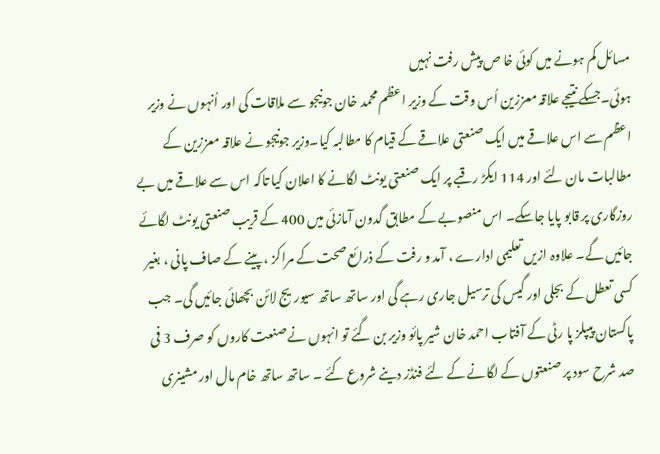مسائل کم ہونے میں کوئی خا ص پیش رفت نہیں
ہوئی۔جسکے نتیجے علاقہ معززین اُس وقت کے وزیر اعظم محمد خان جونیجو سے ملاقات کی اور اُنہوں نے وزیر اعظم سے اس علاقے میں ایک صنعتی علاقے کے قیام کا مطالبہ کیا۔وزیر جونیجو نے علاقہ معززین کے مطالبات مان لئے اور 114 ایکڑ رقبے پر ایک صنعتی یونٹ لگانے کا اعلان کیا تاکہ اس سے علاقے میں بے روزگاری پر قابو پایا جاسکے۔ اس منصوبے کے مطابق گدون آمازئی میں 400 کے قریب صنعتی یونٹ لگائے جائیں گے۔ علاوہ ازیں تعلیمی ادارے ، آمد و رفت کے ذرائع صحت کے مراکز ، پینے کے صاف پانی ، بغیر کسی تعطل کے بجلی اور گیس کی ترسیل جاری رہے گی اور ساتھ ساتھ سیوریج لائن بچھائی جائیں گی۔ جب پاکستان پیپلز پا رٹی کے آفتاب احمد خان شیر پائو وزیر بن گئے تو انہوں نے صنعت کاروں کو صرف 3 فی صد شرح سود پر صنعتوں کے لگانے کے لئے فنڈز دینے شروع کئے ۔ ساتھ ساتھ خام مال اور مشینری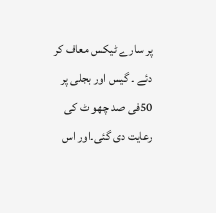پر سارے ٹیکس معاف کر دئے ۔ گیس اور بجلی پر 50فی صد چھو ٹ کی رعایت دی گئی۔اور اس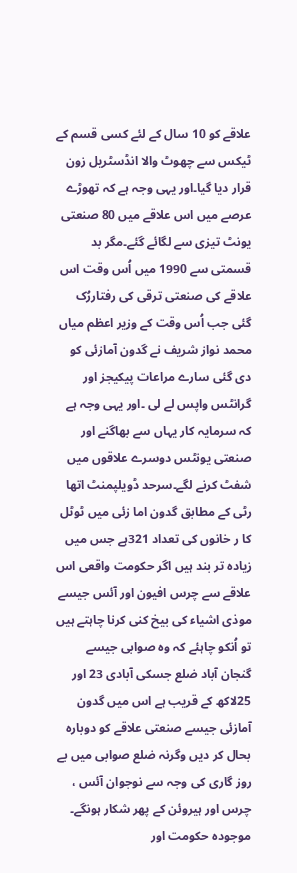علاقے کو 10 سال کے لئے کسی قسم کے ٹیکس سے چھوٹ والا انڈسٹریل زون قرار دیا گیا۔اور یہی وجہ ہے کہ تھوڑے عرصے میں اس علاقے میں 80 صنعتی یونٹ تیزی سے لگائے گئے۔مگر بد قسمتی سے 1990 میں اُس وقت اس علاقے کی صنعتی ترقی کی رفتاررُک گئی جب اُس وقت کے وزیر اعظم میاں محمد نواز شریف نے گدون آمازئی کو دی گئی سارے مراعات پیکیجز اور گرانٹس واپس لے لی ۔اور یہی وجہ ہے کہ سرمایہ کار یہاں سے بھاگنے اور صنعتی یونٹس دوسرے علاقوں میں شفٹ کرنے لگے۔سرحد ڈویلپمنٹ اتھا رٹی کے مطابق گدون اما زئی میں ٹوٹل کا ر خانوں کی تعداد 321ہے جس میں زیادہ تر بند ہیں اگر حکومت واقعی اس علاقے سے چرس افیون اور آئس جیسے موذی اشیاء کی بیخ کنی کرنا چاہتے ہیں تو اُنکو چاہئے کہ وہ صوابی جیسے گنجان آباد ضلع جسکی آبادی 23 اور 25لاکھ کے قریب ہے اس میں گدون آمازئی جیسے صنعتی علاقے کو دوبارہ بحال کر دیں وگرنہ ضلع صوابی میں بے روز گاری کی وجہ سے نوجوان آئس ، چرس اور ہیروئن کے پھر شکار ہونگے۔ موجودہ حکومت اور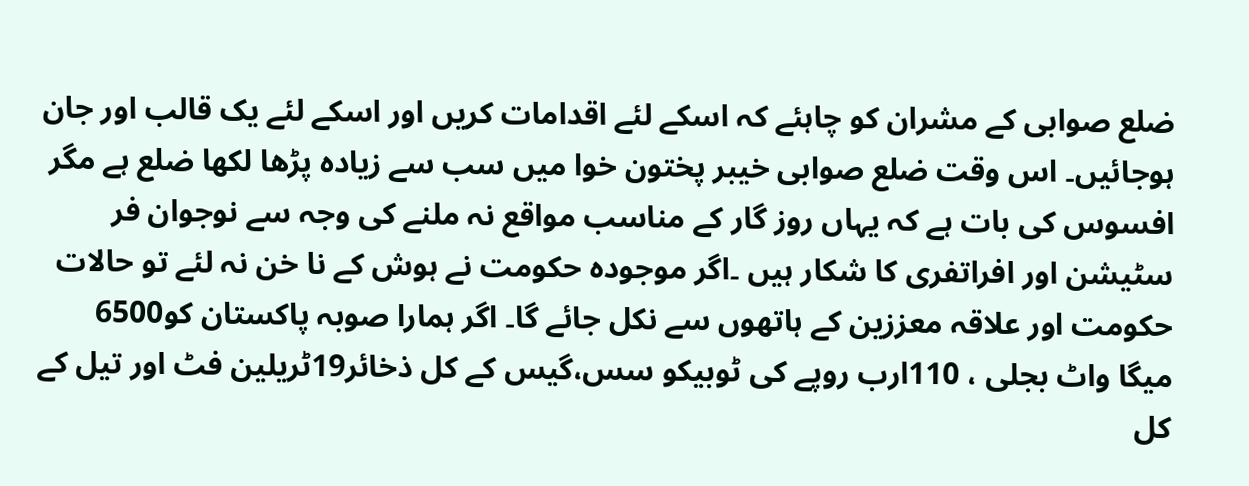ضلع صوابی کے مشران کو چاہئے کہ اسکے لئے اقدامات کریں اور اسکے لئے یک قالب اور جان ہوجائیں۔ اس وقت ضلع صوابی خیبر پختون خوا میں سب سے زیادہ پڑھا لکھا ضلع ہے مگر افسوس کی بات ہے کہ یہاں روز گار کے مناسب مواقع نہ ملنے کی وجہ سے نوجوان فر سٹیشن اور افراتفری کا شکار ہیں ۔اگر موجودہ حکومت نے ہوش کے نا خن نہ لئے تو حالات حکومت اور علاقہ معززین کے ہاتھوں سے نکل جائے گا۔ اگر ہمارا صوبہ پاکستان کو6500 میگا واٹ بجلی ، 110ارب روپے کی ٹوبیکو سس،گیس کے کل ذخائر19ٹریلین فٹ اور تیل کے کل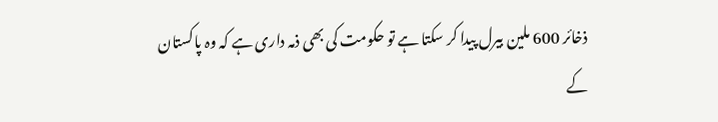ذخائر 600 ملین بیرل پیدا کر سکتا ہے تو حکومت کی بھی ذمہ داری ہے کہ وہ پاکستان کے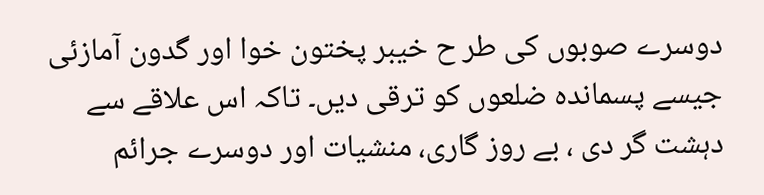دوسرے صوبوں کی طر ح خیبر پختون خوا اور گدون آمازئی جیسے پسماندہ ضلعوں کو ترقی دیں۔ تاکہ اس علاقے سے دہشت گر دی ، بے روز گاری، منشیات اور دوسرے جرائم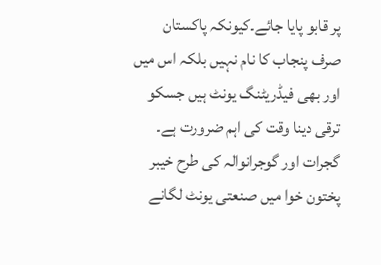پر قابو پایا جائے۔کیونکہ پاکستان صرف پنجاب کا نام نہیں بلکہ اس میں اور بھی فیڈریٹنگ یونٹ ہیں جسکو ترقی دینا وقت کی اہم ضرورت ہے۔ گجرات اور گوجرانوالہ کی طرح خیبر پختون خوا میں صنعتی یونٹ لگانے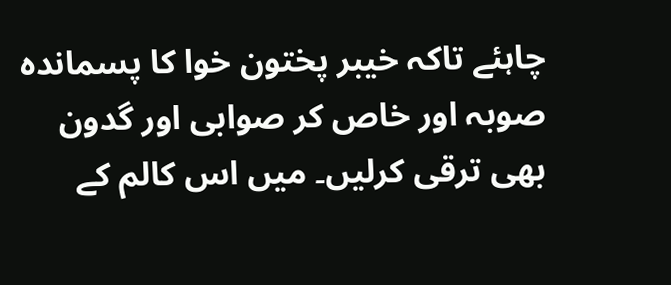چاہئے تاکہ خیبر پختون خوا کا پسماندہ صوبہ اور خاص کر صوابی اور گدون بھی ترقی کرلیں۔ میں اس کالم کے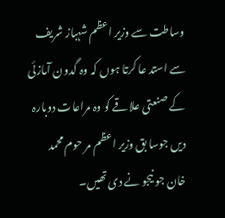وساطت سے وزیر اعظم شہباز شریف سے استد عا کرتا ہوں کہ وہ گدون آمازئی کے صنعتی علاقے کو وہ مراعات دوبارہ دیں جوسا بق وزیر اعظم مر حوم محمد خان جو نیجو نے دی تھیں۔